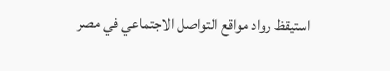استيقظ رواد مواقع التواصل الاجتماعي في مصر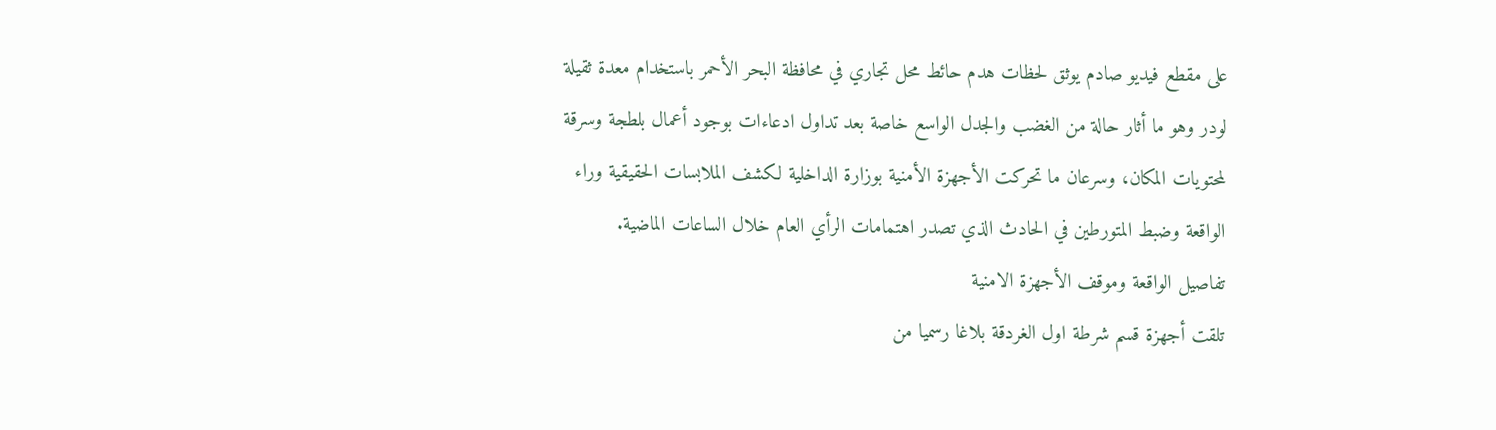على مقطع فيديو صادم يوثق لحظات هدم حائط محل تجاري في محافظة البحر الأحمر باستخدام معدة ثقيلة لودر وهو ما أثار حالة من الغضب والجدل الواسع خاصة بعد تداول ادعاءات بوجود أعمال بلطجة وسرقة لمحتويات المكان، وسرعان ما تحركت الأجهزة الأمنية بوزارة الداخلية لكشف الملابسات الحقيقية وراء الواقعة وضبط المتورطين في الحادث الذي تصدر اهتمامات الرأي العام خلال الساعات الماضية.
تفاصيل الواقعة وموقف الأجهزة الامنية
تلقت أجهزة قسم شرطة اول الغردقة بلاغا رسميا من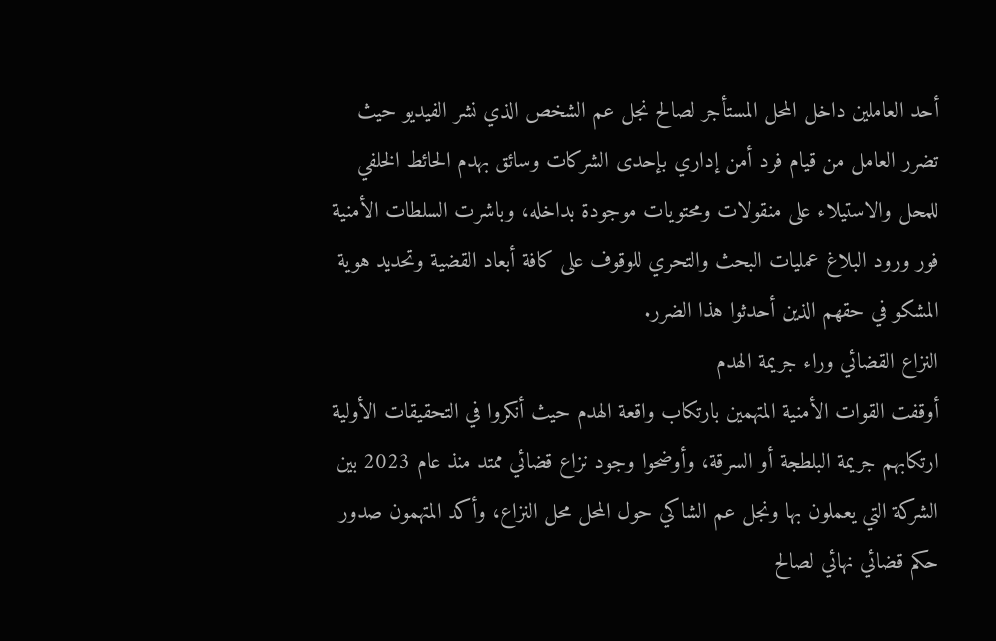أحد العاملين داخل المحل المستأجر لصالح نجل عم الشخص الذي نشر الفيديو حيث تضرر العامل من قيام فرد أمن إداري بإحدى الشركات وسائق بهدم الحائط الخلفي للمحل والاستيلاء على منقولات ومحتويات موجودة بداخله، وباشرت السلطات الأمنية فور ورود البلاغ عمليات البحث والتحري للوقوف على كافة أبعاد القضية وتحديد هوية المشكو في حقهم الذين أحدثوا هذا الضرر.
النزاع القضائي وراء جريمة الهدم
أوقفت القوات الأمنية المتهمين بارتكاب واقعة الهدم حيث أنكروا في التحقيقات الأولية ارتكابهم جريمة البلطجة أو السرقة، وأوضحوا وجود نزاع قضائي ممتد منذ عام 2023 بين الشركة التي يعملون بها ونجل عم الشاكي حول المحل محل النزاع، وأكد المتهمون صدور حكم قضائي نهائي لصالح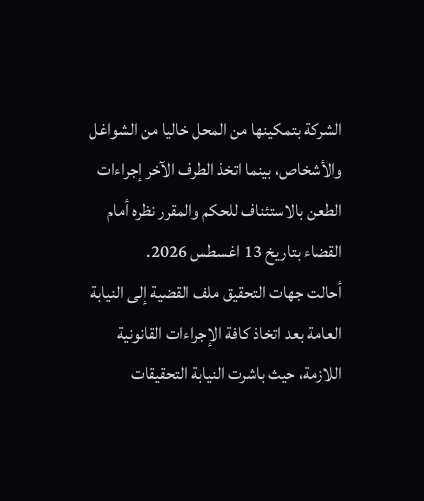الشركة بتمكينها من المحل خاليا من الشواغل والأشخاص، بينما اتخذ الطرف الآخر إجراءات الطعن بالاستئناف للحكم والمقرر نظره أمام القضاء بتاريخ 13 اغسطس 2026.
أحالت جهات التحقيق ملف القضية إلى النيابة العامة بعد اتخاذ كافة الإجراءات القانونية اللازمة، حيث باشرت النيابة التحقيقات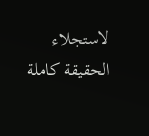لاستجلاء الحقيقة كاملة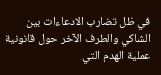في ظل تضارب الادعاءات بين الشاكي والطرف الآخر حول قانونية عملية الهدم التي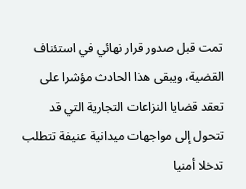تمت قبل صدور قرار نهائي في استئناف القضية، ويبقى هذا الحادث مؤشرا على تعقد قضايا النزاعات التجارية التي قد تتحول إلى مواجهات ميدانية عنيفة تتطلب تدخلا أمنيا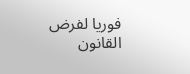فوريا لفرض القانون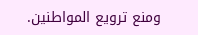ومنع ترويع المواطنين.